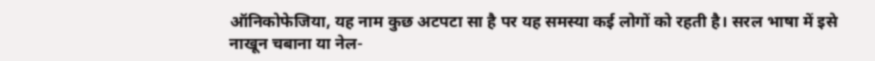ऑनिकोफेजिया, यह नाम कुछ अटपटा सा है पर यह समस्या कई लोगों को रहती है। सरल भाषा में इसे नाखून चबाना या नेल-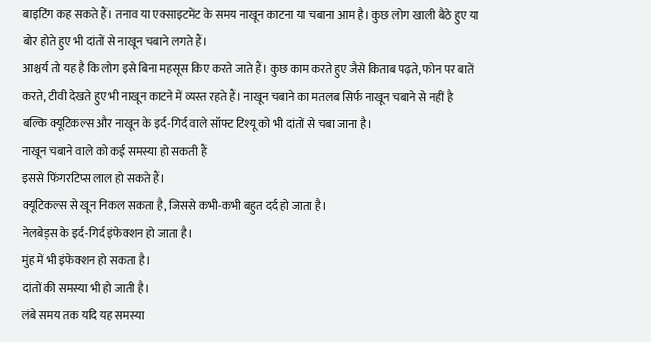बाइटिंग कह सकते हैं। तनाव या एक्साइटमेंट के समय नाखून काटना या चबाना आम है। कुछ लोग खाली बैठे हुए या बोर होते हुए भी दांतों से नाखून चबाने लगते हैं।
आश्चर्य तो यह है कि लोग इसे बिना महसूस किए करते जाते हैं। कुछ काम करते हुए जैसे किताब पढ़ते, फोन पर बातें करते, टीवी देखते हुए भी नाखून काटने में व्यस्त रहते हैं। नाखून चबाने का मतलब सिर्फ नाखून चबाने से नहीं है बल्कि क्यूटिकल्स और नाखून के इर्द-गिर्द वाले सॉफ्ट टिश्यू को भी दांतों से चबा जाना है।
नाखून चबाने वाले को कई समस्या हो सकती हैं
इससे फिंगरटिप्स लाल हो सकते हैं।
क्यूटिकल्स से खून निकल सकता है, जिससे कभी-कभी बहुत दर्द हो जाता है।
नेलबेड्स के इर्द-गिर्द इंफेक्शन हो जाता है।
मुंह में भी इंफेक्शन हो सकता है।
दांतों की समस्या भी हो जाती है।
लंबे समय तक यदि यह समस्या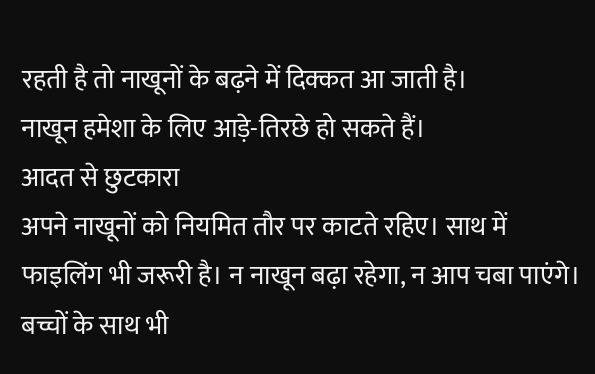रहती है तो नाखूनों के बढ़ने में दिक्कत आ जाती है।
नाखून हमेशा के लिए आड़े-तिरछे हो सकते हैं।
आदत से छुटकारा
अपने नाखूनों को नियमित तौर पर काटते रहिए। साथ में फाइलिंग भी जरूरी है। न नाखून बढ़ा रहेगा, न आप चबा पाएंगे। बच्चों के साथ भी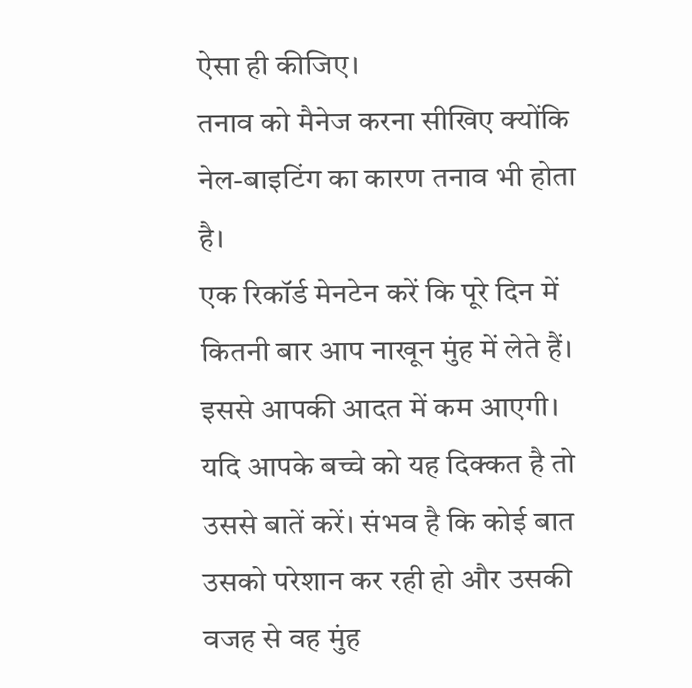ऐसा ही कीजिए।
तनाव को मैनेज करना सीखिए क्योंकि नेल-बाइटिंग का कारण तनाव भी होता है।
एक रिकॉर्ड मेनटेन करें कि पूरे दिन में कितनी बार आप नाखून मुंह में लेते हैं। इससे आपकी आदत में कम आएगी।
यदि आपके बच्चे को यह दिक्कत है तो उससे बातें करें। संभव है कि कोई बात उसको परेशान कर रही हो और उसकी वजह से वह मुंह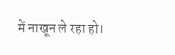में नाखून ले रहा हो।